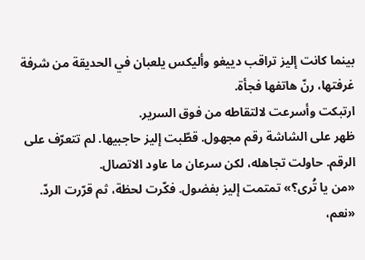بينما كانت إليز تراقب دييغو وأليكس يلعبان في الحديقة من شرفة غرفتها، رنّ هاتفها فجأة.
ارتبكت وأسرعت لالتقاطه من فوق السرير.
ظهر على الشاشة رقم مجهول. قطّبت إليز حاجبيها. لم تتعرّف على الرقم. حاولت تجاهله، لكن سرعان ما عاود الاتصال.
«من يا تُرى؟» تمتمت إليز بفضول. فكّرت لحظة، ثم قرّرت الردّ.
«نعم،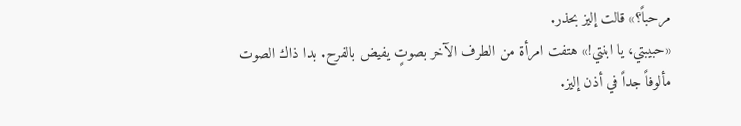مرحباً؟» قالت إليز بحذر.
«حبيبتي، يا ابنتي!» هتفت امرأة من الطرف الآخر بصوتٍ يفيض بالفرح. بدا ذاك الصوت مألوفاً جداً في أذن إليز.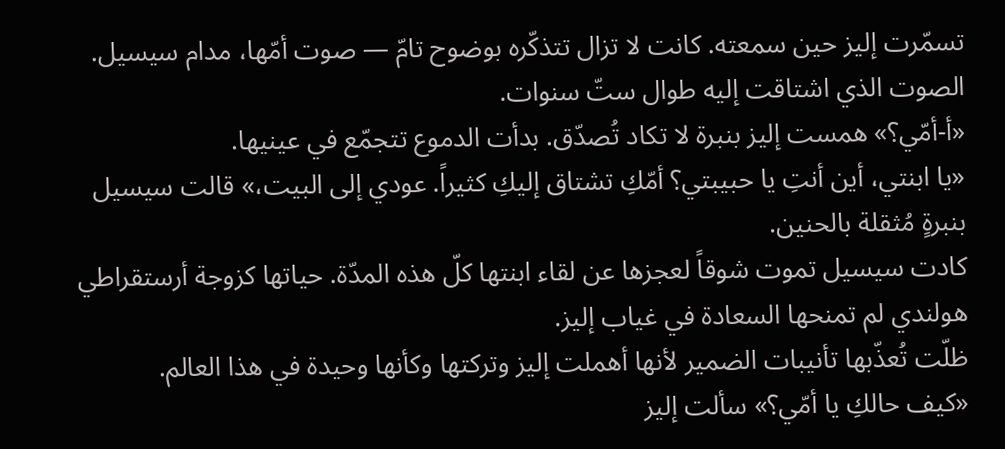تسمّرت إليز حين سمعته. كانت لا تزال تتذكّره بوضوح تامّ — صوت أمّها، مدام سيسيل. الصوت الذي اشتاقت إليه طوال ستّ سنوات.
«أ-أمّي؟» همست إليز بنبرة لا تكاد تُصدّق. بدأت الدموع تتجمّع في عينيها.
«يا ابنتي، أين أنتِ يا حبيبتي؟ أمّكِ تشتاق إليكِ كثيراً. عودي إلى البيت،» قالت سيسيل بنبرةٍ مُثقلة بالحنين.
كادت سيسيل تموت شوقاً لعجزها عن لقاء ابنتها كلّ هذه المدّة. حياتها كزوجة أرستقراطي هولندي لم تمنحها السعادة في غياب إليز.
ظلّت تُعذّبها تأنيبات الضمير لأنها أهملت إليز وتركتها وكأنها وحيدة في هذا العالم.
«كيف حالكِ يا أمّي؟» سألت إليز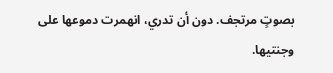بصوتٍ مرتجف. دون أن تدري، انهمرت دموعها على وجنتيها.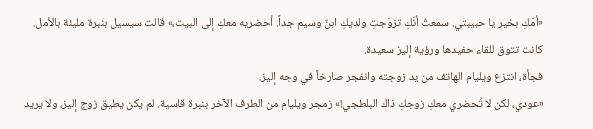«أمّكِ بخير يا حبيبتي. سمعتُ أنّكِ تزوّجتِ ولديكِ ابنٌ وسيم جداً. أحضريه معكِ إلى البيت،» قالت سيسيل بنبرة مليئة بالأمل. كانت تتوق للقاء حفيدها ورؤية إليز سعيدة.
فجأة، انتزع ويليام الهاتف من يد زوجته وانفجر صارخاً في وجه إليز.
«عودي، لكن لا تُحضري معكِ زوجكِ ذاك البلطجي!» زمجر ويليام من الطرف الآخر بنبرة قاسية. لم يكن يطيق زوج إليز، ولا يريد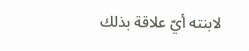لابنته أيّ علاقة بذلك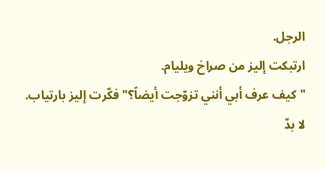الرجل.
ارتبكت إليز من صراخ ويليام.
"كيف عرف أبي أنني تزوّجت أيضاً؟" فكّرت إليز بارتياب.
لا بدّ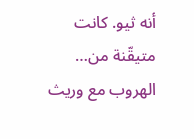أنه ثيو. كانت متيقّنة من…
الهروب مع وريث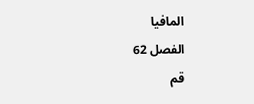المافيا
الفصل 62
قم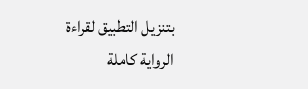بتنزيل التطبيق لقراءة الرواية كاملة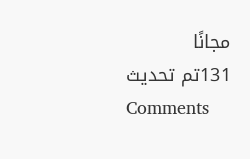مجانًا
131تم تحديث
Comments